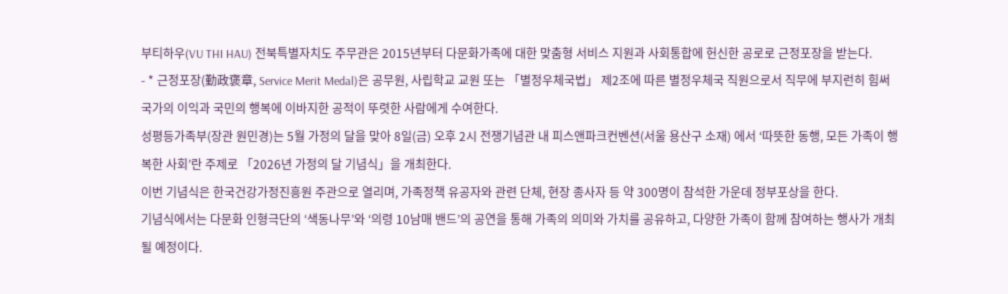부티하우(VU THI HAU) 전북특별자치도 주무관은 2015년부터 다문화가족에 대한 맞춤형 서비스 지원과 사회통합에 헌신한 공로로 근정포장을 받는다.
- * 근정포장(勤政褒章, Service Merit Medal)은 공무원, 사립학교 교원 또는 「별정우체국법」 제2조에 따른 별정우체국 직원으로서 직무에 부지런히 힘써 국가의 이익과 국민의 행복에 이바지한 공적이 뚜렷한 사람에게 수여한다.
성평등가족부(장관 원민경)는 5월 가정의 달을 맞아 8일(금) 오후 2시 전쟁기념관 내 피스앤파크컨벤션(서울 용산구 소재) 에서 ‘따뜻한 동행, 모든 가족이 행복한 사회’란 주제로 「2026년 가정의 달 기념식」을 개최한다.
이번 기념식은 한국건강가정진흥원 주관으로 열리며, 가족정책 유공자와 관련 단체, 현장 종사자 등 약 300명이 참석한 가운데 정부포상을 한다.
기념식에서는 다문화 인형극단의 ‘색동나무’와 ‘의령 10남매 밴드’의 공연을 통해 가족의 의미와 가치를 공유하고, 다양한 가족이 함께 참여하는 행사가 개최될 예정이다.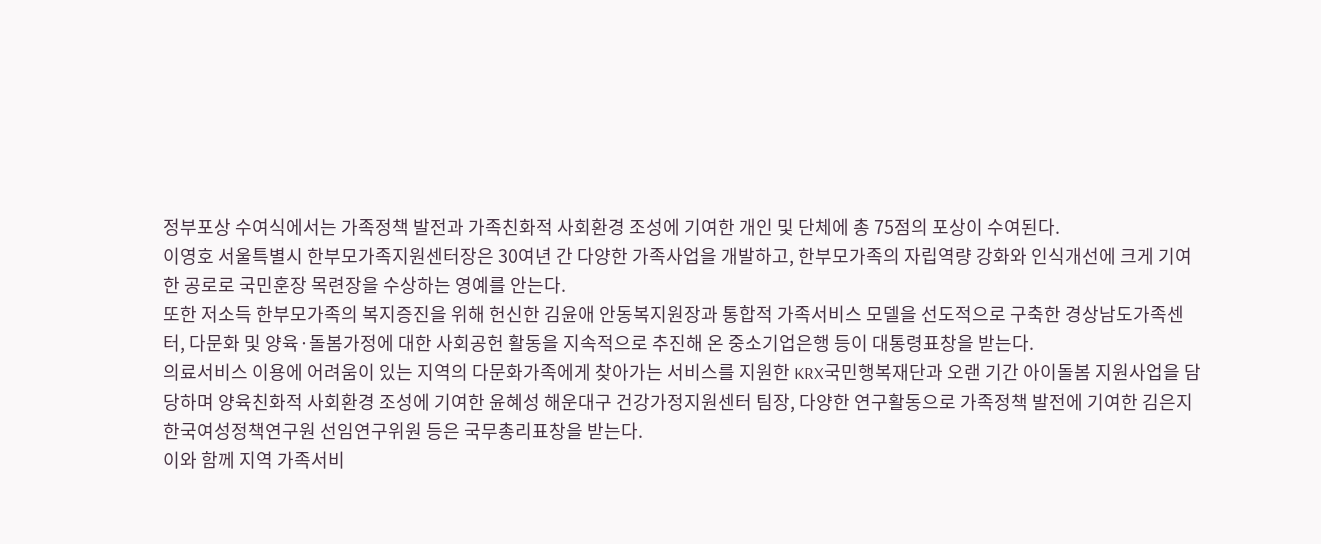정부포상 수여식에서는 가족정책 발전과 가족친화적 사회환경 조성에 기여한 개인 및 단체에 총 75점의 포상이 수여된다.
이영호 서울특별시 한부모가족지원센터장은 30여년 간 다양한 가족사업을 개발하고, 한부모가족의 자립역량 강화와 인식개선에 크게 기여한 공로로 국민훈장 목련장을 수상하는 영예를 안는다.
또한 저소득 한부모가족의 복지증진을 위해 헌신한 김윤애 안동복지원장과 통합적 가족서비스 모델을 선도적으로 구축한 경상남도가족센터, 다문화 및 양육·돌봄가정에 대한 사회공헌 활동을 지속적으로 추진해 온 중소기업은행 등이 대통령표창을 받는다.
의료서비스 이용에 어려움이 있는 지역의 다문화가족에게 찾아가는 서비스를 지원한 KRX국민행복재단과 오랜 기간 아이돌봄 지원사업을 담당하며 양육친화적 사회환경 조성에 기여한 윤혜성 해운대구 건강가정지원센터 팀장, 다양한 연구활동으로 가족정책 발전에 기여한 김은지 한국여성정책연구원 선임연구위원 등은 국무총리표창을 받는다.
이와 함께 지역 가족서비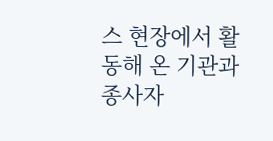스 현장에서 활동해 온 기관과 종사자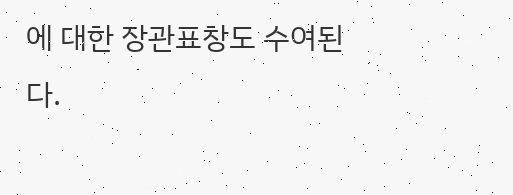에 대한 장관표창도 수여된다.